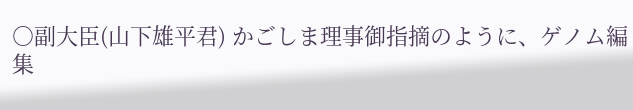○副大臣(山下雄平君) かごしま理事御指摘のように、ゲノム編集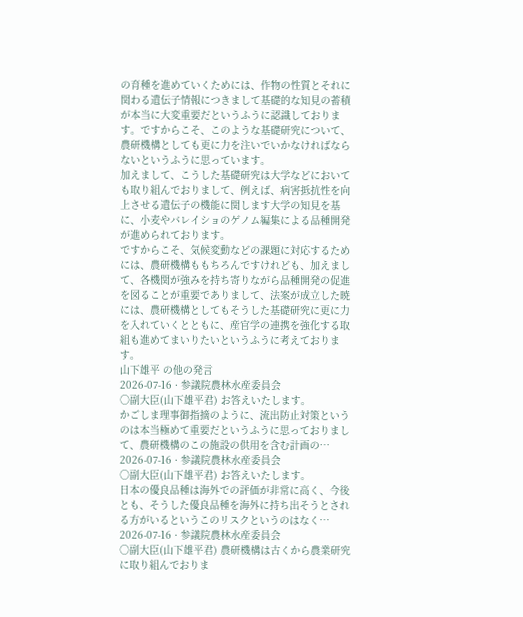の育種を進めていくためには、作物の性質とそれに関わる遺伝子情報につきまして基礎的な知見の蓄積が本当に大変重要だというふうに認識しております。ですからこそ、このような基礎研究について、農研機構としても更に力を注いでいかなければならないというふうに思っています。
加えまして、こうした基礎研究は大学などにおいても取り組んでおりまして、例えば、病害抵抗性を向上させる遺伝子の機能に関します大学の知見を基に、小麦やバレイショのゲノム編集による品種開発が進められております。
ですからこそ、気候変動などの課題に対応するためには、農研機構ももちろんですけれども、加えまして、各機関が強みを持ち寄りながら品種開発の促進を図ることが重要でありまして、法案が成立した暁には、農研機構としてもそうした基礎研究に更に力を入れていくとともに、産官学の連携を強化する取組も進めてまいりたいというふうに考えております。
山下雄平 の他の発言
2026-07-16 · 参議院農林水産委員会
○副大臣(山下雄平君) お答えいたします。
かごしま理事御指摘のように、流出防止対策というのは本当極めて重要だというふうに思っておりまして、農研機構のこの施設の供用を含む計画の…
2026-07-16 · 参議院農林水産委員会
○副大臣(山下雄平君) お答えいたします。
日本の優良品種は海外での評価が非常に高く、今後とも、そうした優良品種を海外に持ち出そうとされる方がいるというこのリスクというのはなく…
2026-07-16 · 参議院農林水産委員会
○副大臣(山下雄平君) 農研機構は古くから農業研究に取り組んでおりま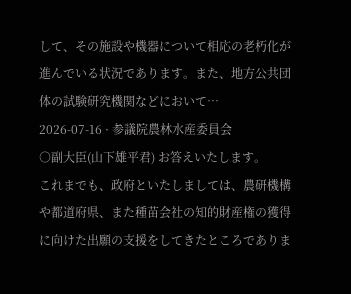して、その施設や機器について相応の老朽化が進んでいる状況であります。また、地方公共団体の試験研究機関などにおいて…
2026-07-16 · 参議院農林水産委員会
○副大臣(山下雄平君) お答えいたします。
これまでも、政府といたしましては、農研機構や都道府県、また種苗会社の知的財産権の獲得に向けた出願の支援をしてきたところでありま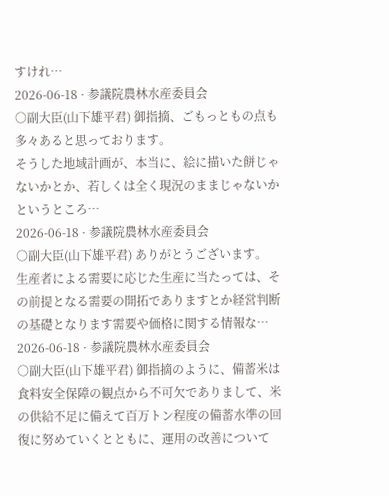すけれ…
2026-06-18 · 参議院農林水産委員会
○副大臣(山下雄平君) 御指摘、ごもっともの点も多々あると思っております。
そうした地域計画が、本当に、絵に描いた餅じゃないかとか、若しくは全く現況のままじゃないかというところ…
2026-06-18 · 参議院農林水産委員会
○副大臣(山下雄平君) ありがとうございます。
生産者による需要に応じた生産に当たっては、その前提となる需要の開拓でありますとか経営判断の基礎となります需要や価格に関する情報な…
2026-06-18 · 参議院農林水産委員会
○副大臣(山下雄平君) 御指摘のように、備蓄米は食料安全保障の観点から不可欠でありまして、米の供給不足に備えて百万トン程度の備蓄水準の回復に努めていくとともに、運用の改善について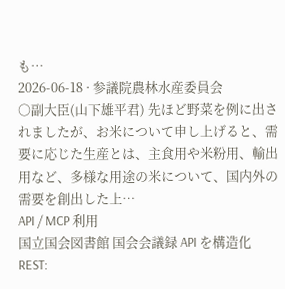も…
2026-06-18 · 参議院農林水産委員会
○副大臣(山下雄平君) 先ほど野菜を例に出されましたが、お米について申し上げると、需要に応じた生産とは、主食用や米粉用、輸出用など、多様な用途の米について、国内外の需要を創出した上…
API / MCP 利用
国立国会図書館 国会会議録 API を構造化
REST: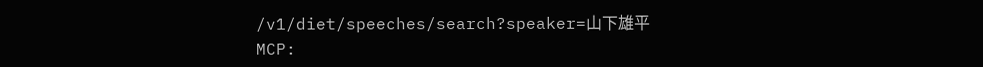/v1/diet/speeches/search?speaker=山下雄平
MCP: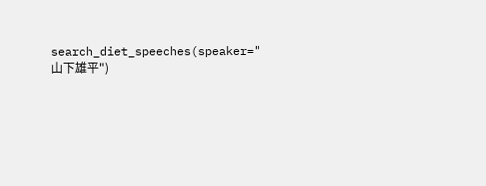search_diet_speeches(speaker="山下雄平")